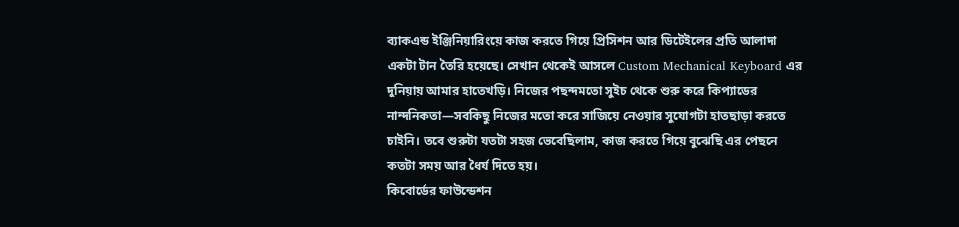ব্যাকএন্ড ইঞ্জিনিয়ারিংয়ে কাজ করতে গিয়ে প্রিসিশন আর ডিটেইলের প্রতি আলাদা একটা টান তৈরি হয়েছে। সেখান থেকেই আসলে Custom Mechanical Keyboard এর দুনিয়ায় আমার হাতেখড়ি। নিজের পছন্দমতো সুইচ থেকে শুরু করে কিপ্যাডের নান্দনিকতা—সবকিছু নিজের মতো করে সাজিয়ে নেওয়ার সুযোগটা হাতছাড়া করতে চাইনি। তবে শুরুটা যতটা সহজ ভেবেছিলাম, কাজ করতে গিয়ে বুঝেছি এর পেছনে কতটা সময় আর ধৈর্য দিতে হয়।
কিবোর্ডের ফাউন্ডেশন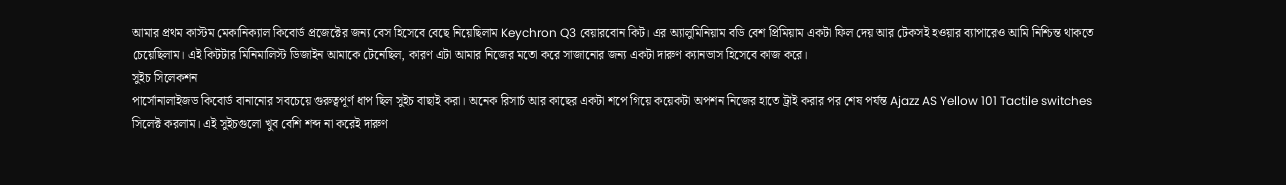আমার প্রথম কাস্টম মেকানিক্যাল কিবোর্ড প্রজেক্টের জন্য বেস হিসেবে বেছে নিয়েছিলাম Keychron Q3 বেয়ারবোন কিট। এর অ্যালুমিনিয়াম বডি বেশ প্রিমিয়াম একটা ফিল দেয় আর টেকসই হওয়ার ব্যাপারেও আমি নিশ্চিন্ত থাকতে চেয়েছিলাম। এই কিটটার মিনিমালিস্ট ডিজাইন আমাকে টেনেছিল, কারণ এটা আমার নিজের মতো করে সাজানোর জন্য একটা দারুণ ক্যানভাস হিসেবে কাজ করে।
সুইচ সিলেকশন
পার্সোনালাইজড কিবোর্ড বানানোর সবচেয়ে গুরুত্বপূর্ণ ধাপ ছিল সুইচ বাছাই করা। অনেক রিসার্চ আর কাছের একটা শপে গিয়ে কয়েকটা অপশন নিজের হাতে ট্রাই করার পর শেষ পর্যন্ত Ajazz AS Yellow 101 Tactile switches সিলেক্ট করলাম। এই সুইচগুলো খুব বেশি শব্দ না করেই দারুণ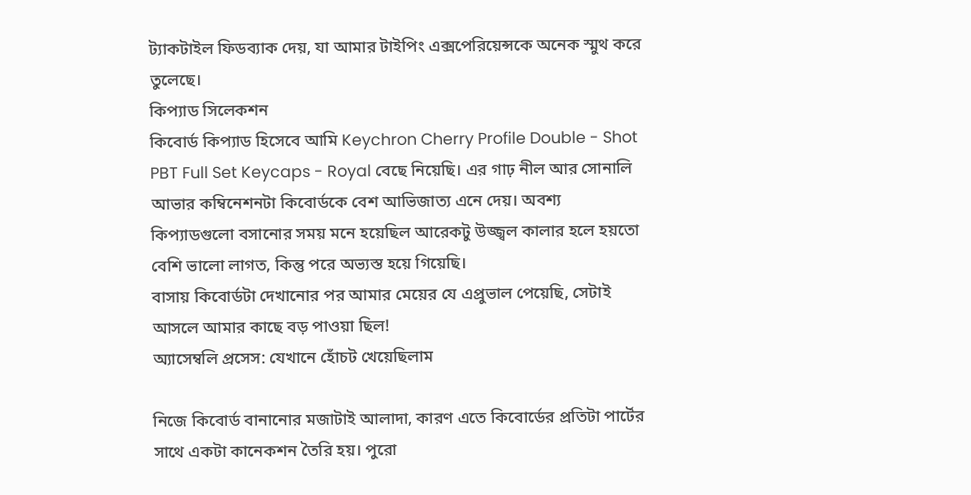ট্যাকটাইল ফিডব্যাক দেয়, যা আমার টাইপিং এক্সপেরিয়েন্সকে অনেক স্মুথ করে তুলেছে।
কিপ্যাড সিলেকশন
কিবোর্ড কিপ্যাড হিসেবে আমি Keychron Cherry Profile Double - Shot PBT Full Set Keycaps - Royal বেছে নিয়েছি। এর গাঢ় নীল আর সোনালি আভার কম্বিনেশনটা কিবোর্ডকে বেশ আভিজাত্য এনে দেয়। অবশ্য কিপ্যাডগুলো বসানোর সময় মনে হয়েছিল আরেকটু উজ্জ্বল কালার হলে হয়তো বেশি ভালো লাগত, কিন্তু পরে অভ্যস্ত হয়ে গিয়েছি।
বাসায় কিবোর্ডটা দেখানোর পর আমার মেয়ের যে এপ্রুভাল পেয়েছি, সেটাই আসলে আমার কাছে বড় পাওয়া ছিল!
অ্যাসেম্বলি প্রসেস: যেখানে হোঁচট খেয়েছিলাম

নিজে কিবোর্ড বানানোর মজাটাই আলাদা, কারণ এতে কিবোর্ডের প্রতিটা পার্টের সাথে একটা কানেকশন তৈরি হয়। পুরো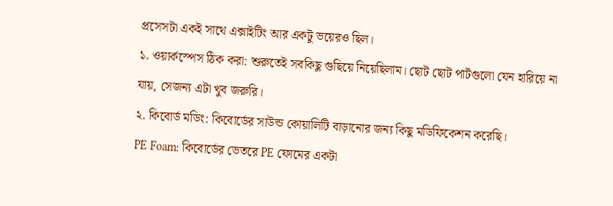প্রসেসটা একই সাথে এক্সাইটিং আর একটু ভয়েরও ছিল।
১. ওয়ার্কস্পেস ঠিক করা: শুরুতেই সবকিছু গুছিয়ে নিয়েছিলাম। ছোট ছোট পার্টগুলো যেন হারিয়ে না যায়, সেজন্য এটা খুব জরুরি।
২. কিবোর্ড মডিং: কিবোর্ডের সাউন্ড কোয়ালিটি বাড়ানোর জন্য কিছু মডিফিকেশন করেছি।
PE Foam: কিবোর্ডের ভেতরে PE ফোমের একটা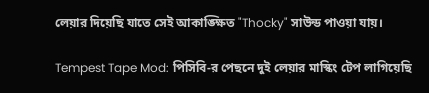লেয়ার দিয়েছি যাতে সেই আকাঙ্ক্ষিত "Thocky" সাউন্ড পাওয়া যায়।

Tempest Tape Mod: পিসিবি-র পেছনে দুই লেয়ার মাস্কিং টেপ লাগিয়েছি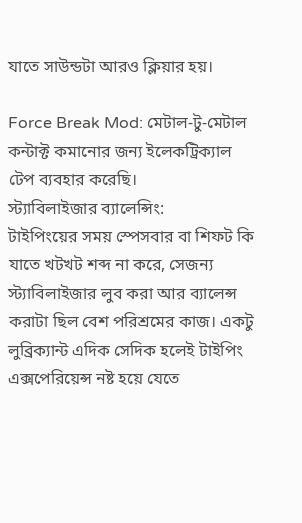যাতে সাউন্ডটা আরও ক্লিয়ার হয়।

Force Break Mod: মেটাল-টু-মেটাল কন্টাক্ট কমানোর জন্য ইলেকট্রিক্যাল টেপ ব্যবহার করেছি।
স্ট্যাবিলাইজার ব্যালেন্সিং:
টাইপিংয়ের সময় স্পেসবার বা শিফট কি যাতে খটখট শব্দ না করে, সেজন্য স্ট্যাবিলাইজার লুব করা আর ব্যালেন্স করাটা ছিল বেশ পরিশ্রমের কাজ। একটু লুব্রিক্যান্ট এদিক সেদিক হলেই টাইপিং এক্সপেরিয়েন্স নষ্ট হয়ে যেতে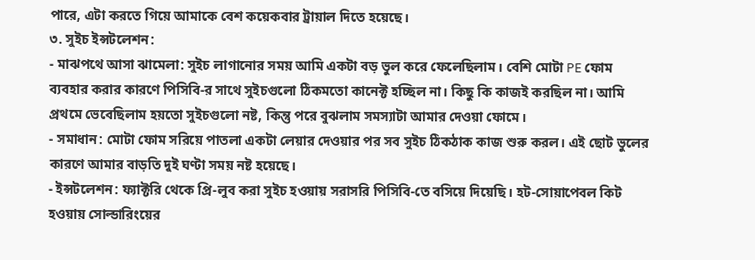পারে, এটা করতে গিয়ে আমাকে বেশ কয়েকবার ট্রায়াল দিতে হয়েছে।
৩. সুইচ ইন্সটলেশন:
- মাঝপথে আসা ঝামেলা: সুইচ লাগানোর সময় আমি একটা বড় ভুল করে ফেলেছিলাম। বেশি মোটা PE ফোম ব্যবহার করার কারণে পিসিবি-র সাথে সুইচগুলো ঠিকমতো কানেক্ট হচ্ছিল না। কিছু কি কাজই করছিল না। আমি প্রথমে ভেবেছিলাম হয়তো সুইচগুলো নষ্ট, কিন্তু পরে বুঝলাম সমস্যাটা আমার দেওয়া ফোমে।
- সমাধান: মোটা ফোম সরিয়ে পাতলা একটা লেয়ার দেওয়ার পর সব সুইচ ঠিকঠাক কাজ শুরু করল। এই ছোট ভুলের কারণে আমার বাড়তি দুই ঘণ্টা সময় নষ্ট হয়েছে।
- ইন্সটলেশন: ফ্যাক্টরি থেকে প্রি-লুব করা সুইচ হওয়ায় সরাসরি পিসিবি-তে বসিয়ে দিয়েছি। হট-সোয়াপেবল কিট হওয়ায় সোল্ডারিংয়ের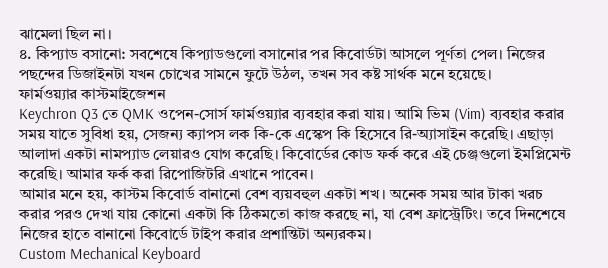ঝামেলা ছিল না।
৪. কিপ্যাড বসানো: সবশেষে কিপ্যাডগুলো বসানোর পর কিবোর্ডটা আসলে পূর্ণতা পেল। নিজের পছন্দের ডিজাইনটা যখন চোখের সামনে ফুটে উঠল, তখন সব কষ্ট সার্থক মনে হয়েছে।
ফার্মওয়্যার কাস্টমাইজেশন
Keychron Q3 তে QMK ওপেন-সোর্স ফার্মওয়্যার ব্যবহার করা যায়। আমি ভিম (Vim) ব্যবহার করার সময় যাতে সুবিধা হয়, সেজন্য ক্যাপস লক কি-কে এস্কেপ কি হিসেবে রি-অ্যাসাইন করেছি। এছাড়া আলাদা একটা নামপ্যাড লেয়ারও যোগ করেছি। কিবোর্ডের কোড ফর্ক করে এই চেঞ্জগুলো ইমপ্লিমেন্ট করেছি। আমার ফর্ক করা রিপোজিটরি এখানে পাবেন।
আমার মনে হয়, কাস্টম কিবোর্ড বানানো বেশ ব্যয়বহুল একটা শখ। অনেক সময় আর টাকা খরচ করার পরও দেখা যায় কোনো একটা কি ঠিকমতো কাজ করছে না, যা বেশ ফ্রাস্ট্রেটিং। তবে দিনশেষে নিজের হাতে বানানো কিবোর্ডে টাইপ করার প্রশান্তিটা অন্যরকম।
Custom Mechanical Keyboard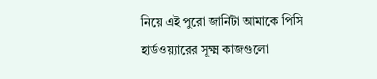নিয়ে এই পুরো জার্নিটা আমাকে পিসি হার্ডওয়্যারের সূক্ষ্ম কাজগুলো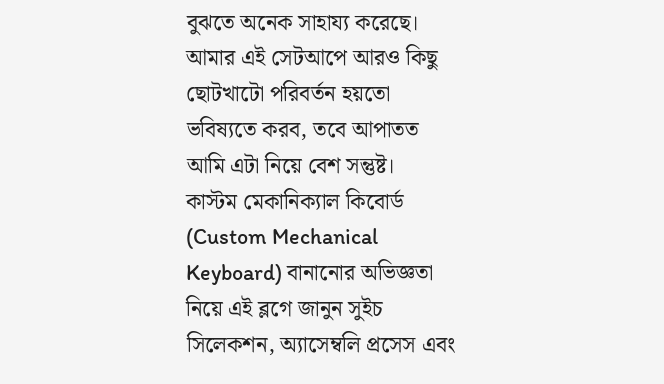বুঝতে অনেক সাহায্য করেছে। আমার এই সেটআপে আরও কিছু ছোটখাটো পরিবর্তন হয়তো ভবিষ্যতে করব, তবে আপাতত আমি এটা নিয়ে বেশ সন্তুষ্ট।
কাস্টম মেকানিক্যাল কিবোর্ড (Custom Mechanical Keyboard) বানানোর অভিজ্ঞতা নিয়ে এই ব্লগে জানুন সুইচ সিলেকশন, অ্যাসেম্বলি প্রসেস এবং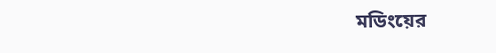মডিংয়ের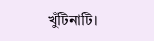খুঁটিনাটি।